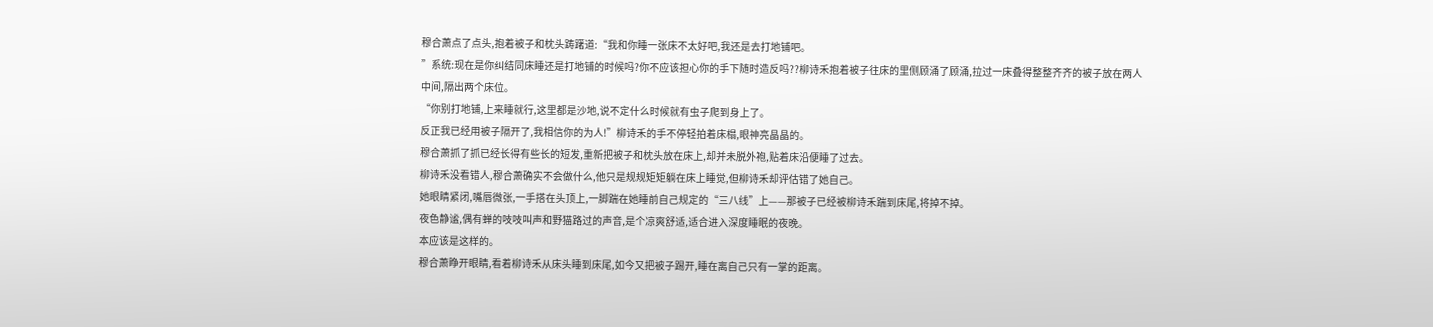穆合萧点了点头,抱着被子和枕头踌躇道:“我和你睡一张床不太好吧,我还是去打地铺吧。
”系统:现在是你纠结同床睡还是打地铺的时候吗?你不应该担心你的手下随时造反吗??柳诗禾抱着被子往床的里侧顾涌了顾涌,拉过一床叠得整整齐齐的被子放在两人中间,隔出两个床位。
“你别打地铺,上来睡就行,这里都是沙地,说不定什么时候就有虫子爬到身上了。
反正我已经用被子隔开了,我相信你的为人!”柳诗禾的手不停轻拍着床榻,眼神亮晶晶的。
穆合萧抓了抓已经长得有些长的短发,重新把被子和枕头放在床上,却并未脱外袍,贴着床沿便睡了过去。
柳诗禾没看错人,穆合萧确实不会做什么,他只是规规矩矩躺在床上睡觉,但柳诗禾却评估错了她自己。
她眼睛紧闭,嘴唇微张,一手搭在头顶上,一脚踹在她睡前自己规定的“三八线”上——那被子已经被柳诗禾踹到床尾,将掉不掉。
夜色静谧,偶有蝉的吱吱叫声和野猫路过的声音,是个凉爽舒适,适合进入深度睡眠的夜晚。
本应该是这样的。
穆合萧睁开眼睛,看着柳诗禾从床头睡到床尾,如今又把被子踢开,睡在离自己只有一掌的距离。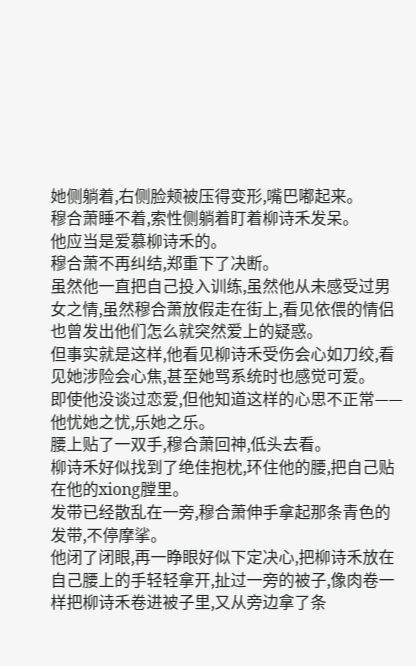她侧躺着,右侧脸颊被压得变形,嘴巴嘟起来。
穆合萧睡不着,索性侧躺着盯着柳诗禾发呆。
他应当是爱慕柳诗禾的。
穆合萧不再纠结,郑重下了决断。
虽然他一直把自己投入训练,虽然他从未感受过男女之情,虽然穆合萧放假走在街上,看见依偎的情侣也曾发出他们怎么就突然爱上的疑惑。
但事实就是这样,他看见柳诗禾受伤会心如刀绞,看见她涉险会心焦,甚至她骂系统时也感觉可爱。
即使他没谈过恋爱,但他知道这样的心思不正常——他忧她之忧,乐她之乐。
腰上贴了一双手,穆合萧回神,低头去看。
柳诗禾好似找到了绝佳抱枕,环住他的腰,把自己贴在他的xiong膛里。
发带已经散乱在一旁,穆合萧伸手拿起那条青色的发带,不停摩挲。
他闭了闭眼,再一睁眼好似下定决心,把柳诗禾放在自己腰上的手轻轻拿开,扯过一旁的被子,像肉卷一样把柳诗禾卷进被子里,又从旁边拿了条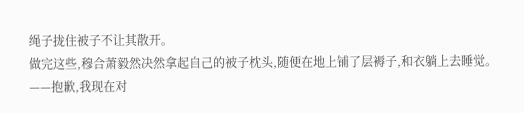绳子拢住被子不让其散开。
做完这些,穆合萧毅然决然拿起自己的被子枕头,随便在地上铺了层褥子,和衣躺上去睡觉。
——抱歉,我现在对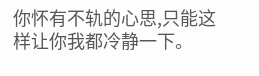你怀有不轨的心思,只能这样让你我都冷静一下。